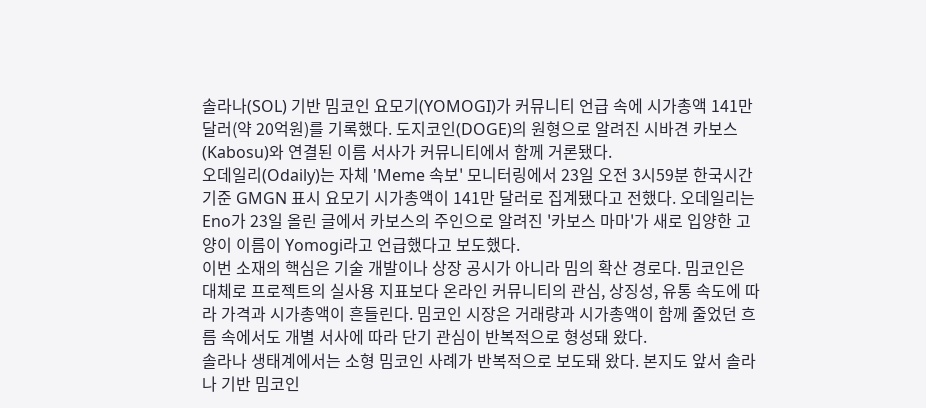솔라나(SOL) 기반 밈코인 요모기(YOMOGI)가 커뮤니티 언급 속에 시가총액 141만 달러(약 20억원)를 기록했다. 도지코인(DOGE)의 원형으로 알려진 시바견 카보스(Kabosu)와 연결된 이름 서사가 커뮤니티에서 함께 거론됐다.
오데일리(Odaily)는 자체 'Meme 속보' 모니터링에서 23일 오전 3시59분 한국시간 기준 GMGN 표시 요모기 시가총액이 141만 달러로 집계됐다고 전했다. 오데일리는 Eno가 23일 올린 글에서 카보스의 주인으로 알려진 '카보스 마마'가 새로 입양한 고양이 이름이 Yomogi라고 언급했다고 보도했다.
이번 소재의 핵심은 기술 개발이나 상장 공시가 아니라 밈의 확산 경로다. 밈코인은 대체로 프로젝트의 실사용 지표보다 온라인 커뮤니티의 관심, 상징성, 유통 속도에 따라 가격과 시가총액이 흔들린다. 밈코인 시장은 거래량과 시가총액이 함께 줄었던 흐름 속에서도 개별 서사에 따라 단기 관심이 반복적으로 형성돼 왔다.
솔라나 생태계에서는 소형 밈코인 사례가 반복적으로 보도돼 왔다. 본지도 앞서 솔라나 기반 밈코인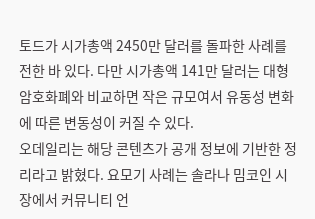토드가 시가총액 2450만 달러를 돌파한 사례를 전한 바 있다. 다만 시가총액 141만 달러는 대형 암호화폐와 비교하면 작은 규모여서 유동성 변화에 따른 변동성이 커질 수 있다.
오데일리는 해당 콘텐츠가 공개 정보에 기반한 정리라고 밝혔다. 요모기 사례는 솔라나 밈코인 시장에서 커뮤니티 언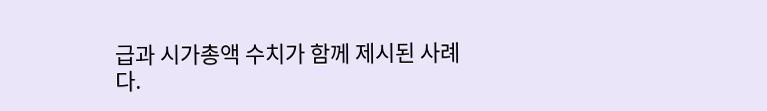급과 시가총액 수치가 함께 제시된 사례다.